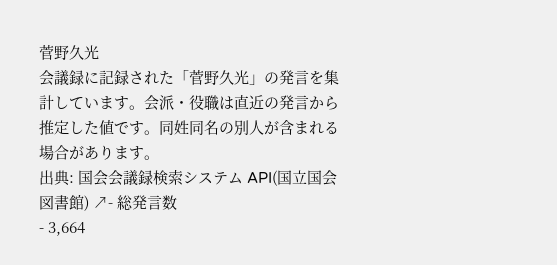菅野久光
会議録に記録された「菅野久光」の発言を集計しています。会派・役職は直近の発言から推定した値です。同姓同名の別人が含まれる場合があります。
出典: 国会会議録検索システム API(国立国会図書館) ↗- 総発言数
- 3,664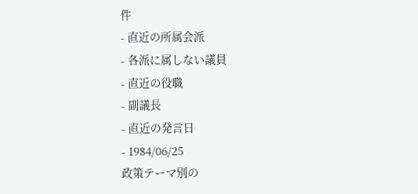件
- 直近の所属会派
- 各派に属しない議員
- 直近の役職
- 副議長
- 直近の発言日
- 1984/06/25
政策テーマ別の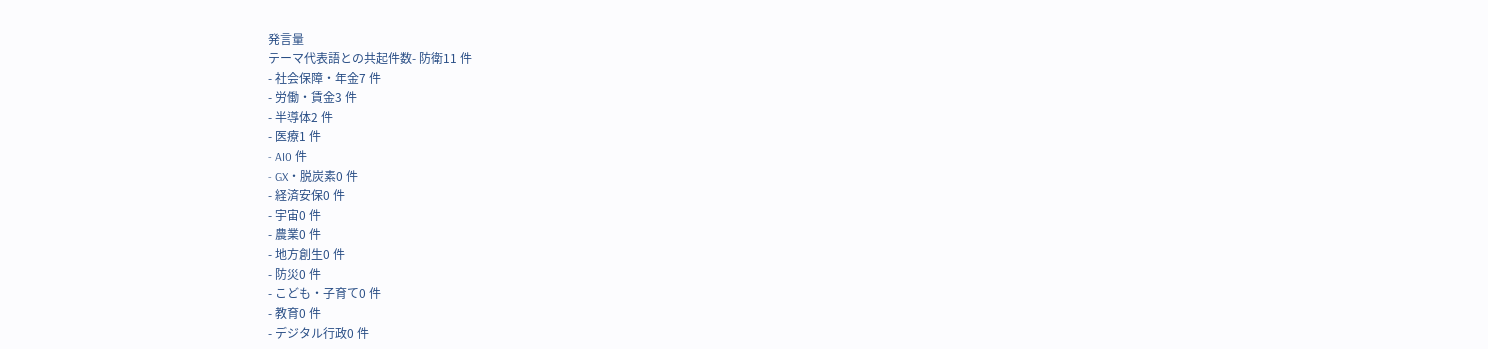発言量
テーマ代表語との共起件数- 防衛11 件
- 社会保障・年金7 件
- 労働・賃金3 件
- 半導体2 件
- 医療1 件
- AI0 件
- GX・脱炭素0 件
- 経済安保0 件
- 宇宙0 件
- 農業0 件
- 地方創生0 件
- 防災0 件
- こども・子育て0 件
- 教育0 件
- デジタル行政0 件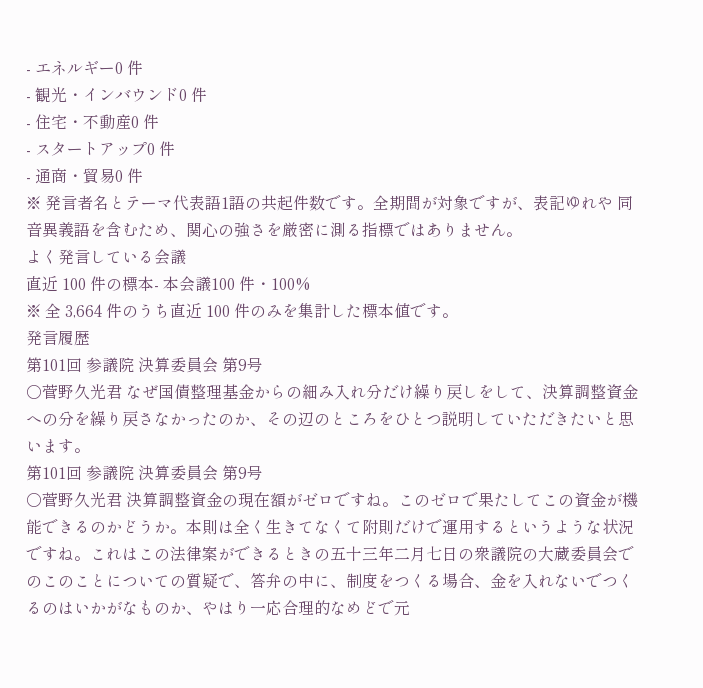- エネルギー0 件
- 観光・インバウンド0 件
- 住宅・不動産0 件
- スタートアップ0 件
- 通商・貿易0 件
※ 発言者名とテーマ代表語1語の共起件数です。全期間が対象ですが、表記ゆれや 同音異義語を含むため、関心の強さを厳密に測る指標ではありません。
よく発言している会議
直近 100 件の標本- 本会議100 件・100%
※ 全 3,664 件のうち直近 100 件のみを集計した標本値です。
発言履歴
第101回 参議院 決算委員会 第9号
○菅野久光君 なぜ国債整理基金からの細み入れ分だけ繰り戻しをして、決算調整資金への分を繰り戻さなかったのか、その辺のところをひとつ説明していただきたいと思います。
第101回 参議院 決算委員会 第9号
○菅野久光君 決算調整資金の現在額がゼロですね。このゼロで果たしてこの資金が機能できるのかどうか。本則は全く生きてなくて附則だけで運用するというような状況ですね。これはこの法律案ができるときの五十三年二月七日の衆議院の大蔵委員会でのこのことについての質疑で、答弁の中に、制度をつくる場合、金を入れないでつくるのはいかがなものか、やはり一応合理的なめどで元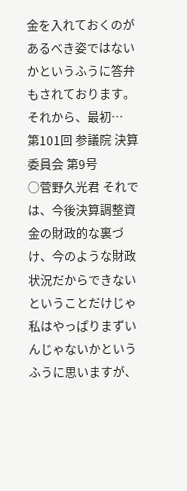金を入れておくのがあるべき姿ではないかというふうに答弁もされております。それから、最初…
第101回 参議院 決算委員会 第9号
○菅野久光君 それでは、今後決算調整資金の財政的な裏づけ、今のような財政状況だからできないということだけじゃ私はやっぱりまずいんじゃないかというふうに思いますが、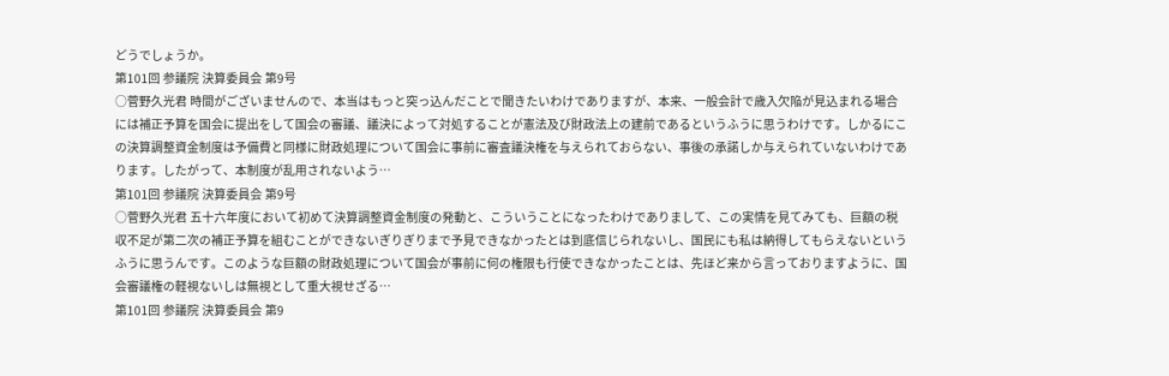どうでしょうか。
第101回 参議院 決算委員会 第9号
○菅野久光君 時間がございませんので、本当はもっと突っ込んだことで聞きたいわけでありますが、本来、一般会計で歳入欠陥が見込まれる場合には補正予算を国会に提出をして国会の審議、議決によって対処することが憲法及び財政法上の建前であるというふうに思うわけです。しかるにこの決算調整資金制度は予備費と同様に財政処理について国会に事前に審査議決権を与えられておらない、事後の承諾しか与えられていないわけであります。したがって、本制度が乱用されないよう…
第101回 参議院 決算委員会 第9号
○菅野久光君 五十六年度において初めて決算調整資金制度の発動と、こういうことになったわけでありまして、この実情を見てみても、巨額の税収不足が第二次の補正予算を組むことができないぎりぎりまで予見できなかったとは到底信じられないし、国民にも私は納得してもらえないというふうに思うんです。このような巨額の財政処理について国会が事前に何の権限も行使できなかったことは、先ほど来から言っておりますように、国会審議権の軽視ないしは無視として重大視せざる…
第101回 参議院 決算委員会 第9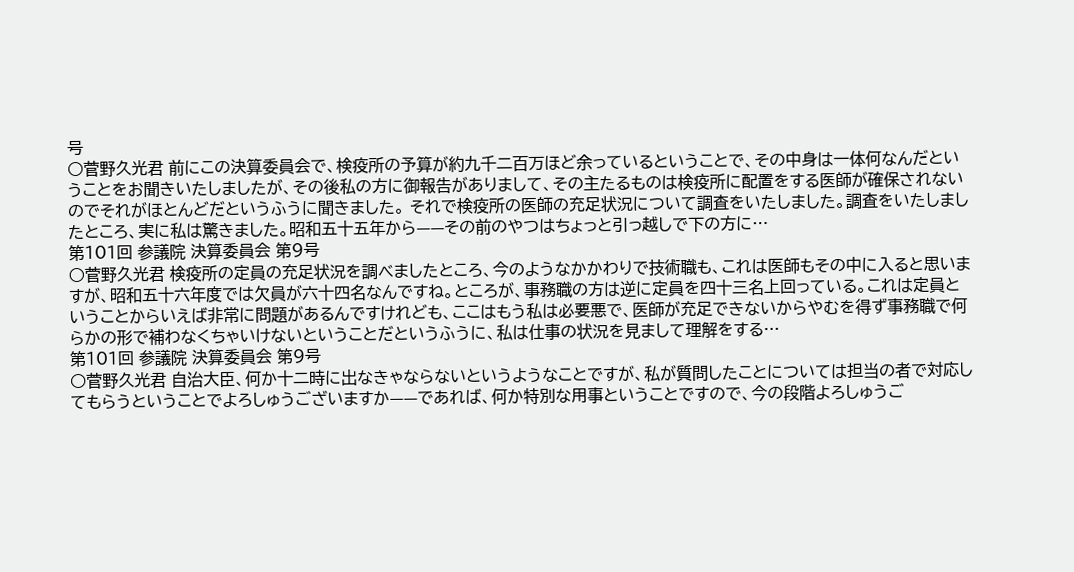号
○菅野久光君 前にこの決算委員会で、検疫所の予算が約九千二百万ほど余っているということで、その中身は一体何なんだということをお聞きいたしましたが、その後私の方に御報告がありまして、その主たるものは検疫所に配置をする医師が確保されないのでそれがほとんどだというふうに聞きました。 それで検疫所の医師の充足状況について調査をいたしました。調査をいたしましたところ、実に私は驚きました。昭和五十五年から——その前のやつはちょっと引っ越しで下の方に…
第101回 参議院 決算委員会 第9号
○菅野久光君 検疫所の定員の充足状況を調べましたところ、今のようなかかわりで技術職も、これは医師もその中に入ると思いますが、昭和五十六年度では欠員が六十四名なんですね。ところが、事務職の方は逆に定員を四十三名上回っている。これは定員ということからいえば非常に問題があるんですけれども、ここはもう私は必要悪で、医師が充足できないからやむを得ず事務職で何らかの形で補わなくちゃいけないということだというふうに、私は仕事の状況を見まして理解をする…
第101回 参議院 決算委員会 第9号
○菅野久光君 自治大臣、何か十二時に出なきゃならないというようなことですが、私が質問したことについては担当の者で対応してもらうということでよろしゅうございますか——であれば、何か特別な用事ということですので、今の段階よろしゅうご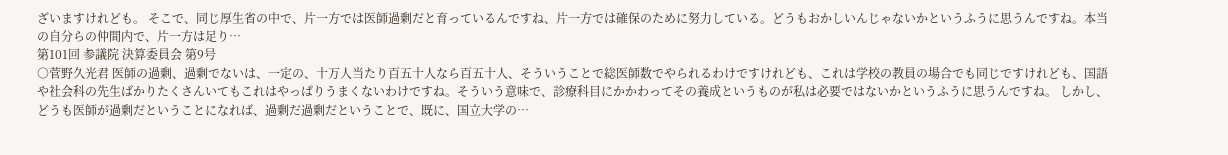ざいますけれども。 そこで、同じ厚生省の中で、片一方では医師過剰だと育っているんですね、片一方では確保のために努力している。どうもおかしいんじゃないかというふうに思うんですね。本当の自分らの仲間内で、片一方は足り…
第101回 参議院 決算委員会 第9号
○菅野久光君 医師の過剰、過剰でないは、一定の、十万人当たり百五十人なら百五十人、そういうことで総医師数でやられるわけですけれども、これは学校の教員の場合でも同じですけれども、国語や社会科の先生ばかりたくさんいてもこれはやっぱりうまくないわけですね。そういう意味で、診療科目にかかわってその養成というものが私は必要ではないかというふうに思うんですね。 しかし、どうも医師が過剰だということになれば、過剰だ過剰だということで、既に、国立大学の…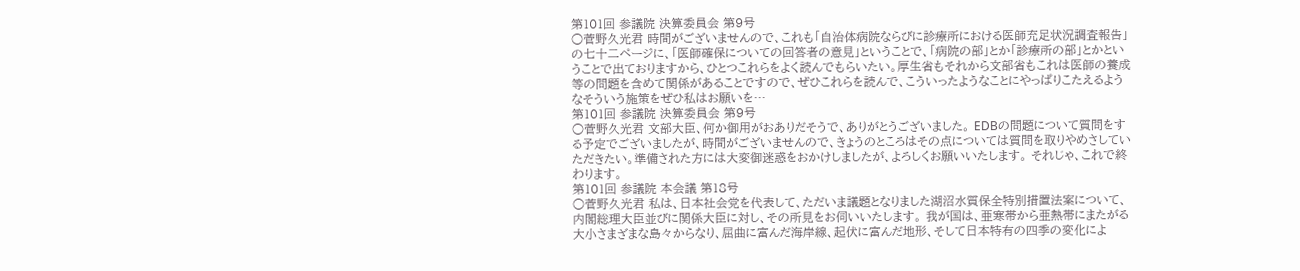第101回 参議院 決算委員会 第9号
○菅野久光君 時間がございませんので、これも「自治体病院ならびに診療所における医師充足状況調査報告」の七十二ページに、「医師確保についての回答者の意見」ということで、「病院の部」とか「診療所の部」とかということで出ておりますから、ひとつこれらをよく読んでもらいたい。厚生省もそれから文部省もこれは医師の養成等の問題を含めて関係があることですので、ぜひこれらを読んで、こういったようなことにやっぱりこたえるようなそういう施策をぜひ私はお願いを…
第101回 参議院 決算委員会 第9号
○菅野久光君 文部大臣、何か御用がおありだそうで、ありがとうございました。 EDBの問題について質問をする予定でございましたが、時間がございませんので、きょうのところはその点については質問を取りやめさしていただきたい。準備された方には大変御迷惑をおかけしましたが、よろしくお願いいたします。 それじゃ、これで終わります。
第101回 参議院 本会議 第18号
○菅野久光君 私は、日本社会党を代表して、ただいま議題となりました湖沼水質保全特別措置法案について、内閣総理大臣並びに関係大臣に対し、その所見をお伺いいたします。 我が国は、亜寒帯から亜熱帯にまたがる大小さまざまな島々からなり、屈曲に富んだ海岸線、起伏に富んだ地形、そして日本特有の四季の変化によ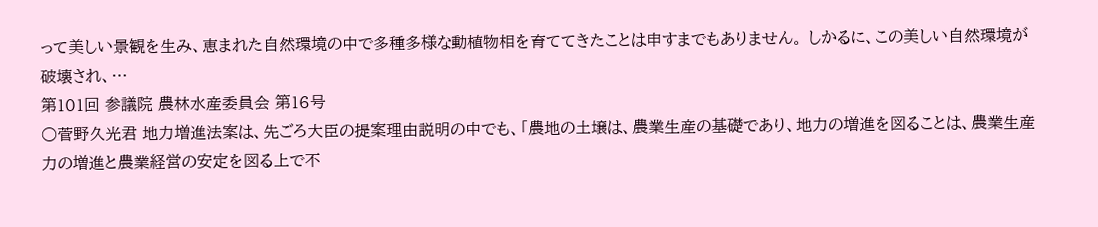って美しい景観を生み、恵まれた自然環境の中で多種多様な動植物相を育ててきたことは申すまでもありません。 しかるに、この美しい自然環境が破壊され、…
第101回 参議院 農林水産委員会 第16号
○菅野久光君 地力増進法案は、先ごろ大臣の提案理由説明の中でも、「農地の土壌は、農業生産の基礎であり、地力の増進を図ることは、農業生産力の増進と農業経営の安定を図る上で不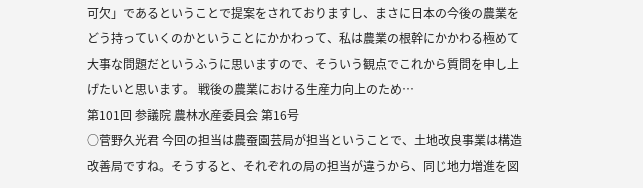可欠」であるということで提案をされておりますし、まさに日本の今後の農業をどう持っていくのかということにかかわって、私は農業の根幹にかかわる極めて大事な問題だというふうに思いますので、そういう観点でこれから質問を申し上げたいと思います。 戦後の農業における生産力向上のため…
第101回 参議院 農林水産委員会 第16号
○菅野久光君 今回の担当は農蚕園芸局が担当ということで、土地改良事業は構造改善局ですね。そうすると、それぞれの局の担当が違うから、同じ地力増進を図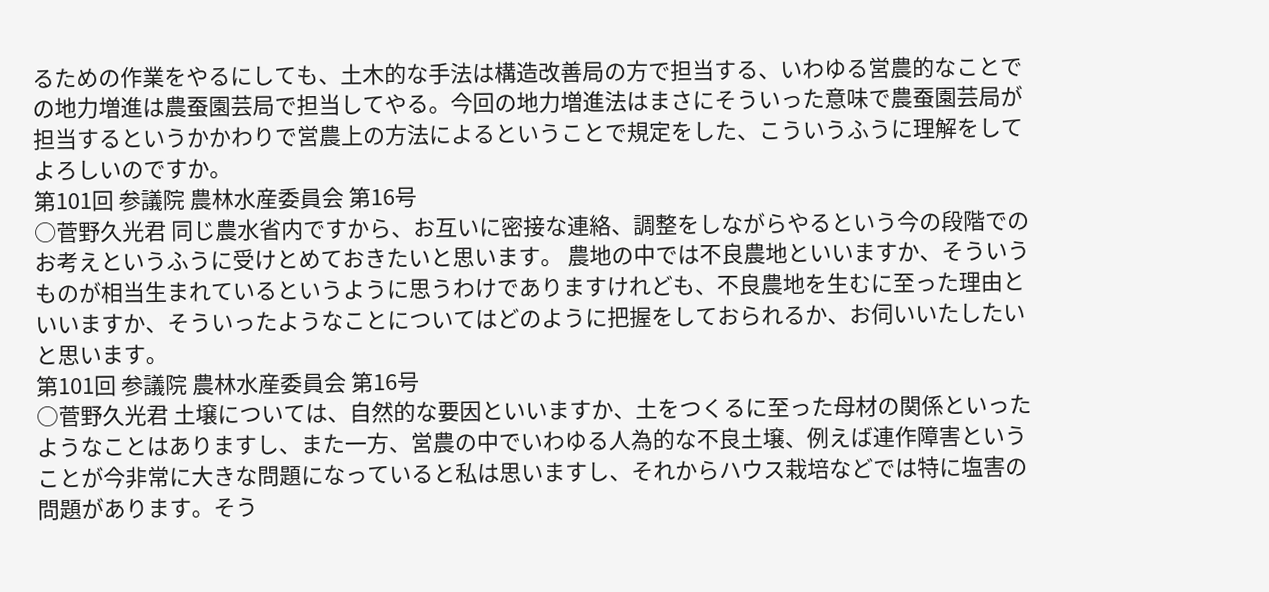るための作業をやるにしても、土木的な手法は構造改善局の方で担当する、いわゆる営農的なことでの地力増進は農蚕園芸局で担当してやる。今回の地力増進法はまさにそういった意味で農蚕園芸局が担当するというかかわりで営農上の方法によるということで規定をした、こういうふうに理解をしてよろしいのですか。
第101回 参議院 農林水産委員会 第16号
○菅野久光君 同じ農水省内ですから、お互いに密接な連絡、調整をしながらやるという今の段階でのお考えというふうに受けとめておきたいと思います。 農地の中では不良農地といいますか、そういうものが相当生まれているというように思うわけでありますけれども、不良農地を生むに至った理由といいますか、そういったようなことについてはどのように把握をしておられるか、お伺いいたしたいと思います。
第101回 参議院 農林水産委員会 第16号
○菅野久光君 土壌については、自然的な要因といいますか、土をつくるに至った母材の関係といったようなことはありますし、また一方、営農の中でいわゆる人為的な不良土壌、例えば連作障害ということが今非常に大きな問題になっていると私は思いますし、それからハウス栽培などでは特に塩害の問題があります。そう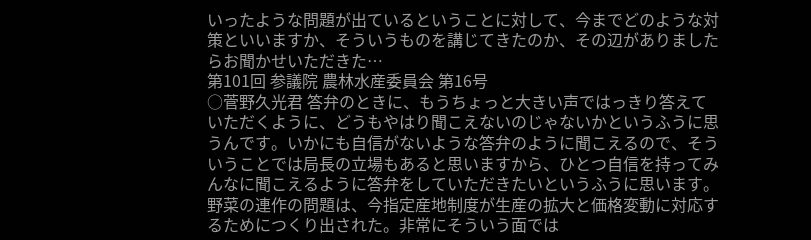いったような問題が出ているということに対して、今までどのような対策といいますか、そういうものを講じてきたのか、その辺がありましたらお聞かせいただきた…
第101回 参議院 農林水産委員会 第16号
○菅野久光君 答弁のときに、もうちょっと大きい声ではっきり答えていただくように、どうもやはり聞こえないのじゃないかというふうに思うんです。いかにも自信がないような答弁のように聞こえるので、そういうことでは局長の立場もあると思いますから、ひとつ自信を持ってみんなに聞こえるように答弁をしていただきたいというふうに思います。 野菜の連作の問題は、今指定産地制度が生産の拡大と価格変動に対応するためにつくり出された。非常にそういう面では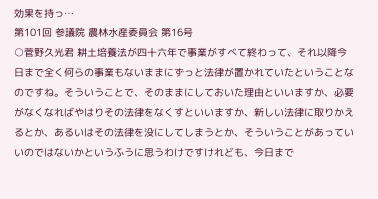効果を持っ…
第101回 参議院 農林水産委員会 第16号
○菅野久光君 耕土培養法が四十六年で事業がすべて終わって、それ以降今日まで全く何らの事業もないままにずっと法律が置かれていたということなのですね。そういうことで、そのままにしておいた理由といいますか、必要がなくなればやはりその法律をなくすといいますか、新しい法律に取りかえるとか、あるいはその法律を没にしてしまうとか、そういうことがあっていいのではないかというふうに思うわけですけれども、今日まで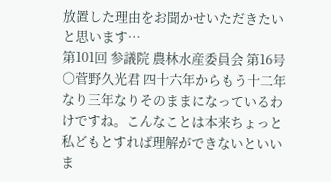放置した理由をお聞かせいただきたいと思います…
第101回 参議院 農林水産委員会 第16号
○菅野久光君 四十六年からもう十二年なり三年なりそのままになっているわけですね。こんなことは本来ちょっと私どもとすれば理解ができないといいま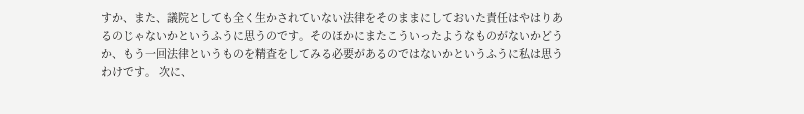すか、また、議院としても全く生かされていない法律をそのままにしておいた責任はやはりあるのじゃないかというふうに思うのです。そのほかにまたこういったようなものがないかどうか、もう一回法律というものを精査をしてみる必要があるのではないかというふうに私は思うわけです。 次に、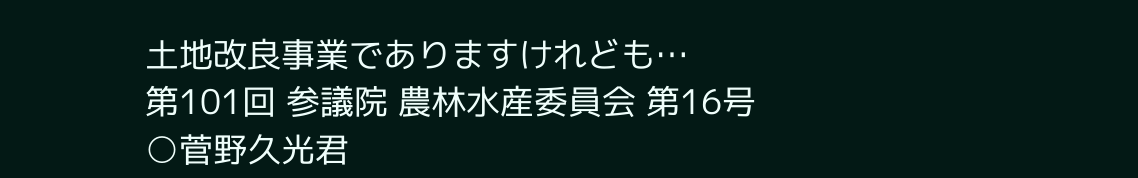土地改良事業でありますけれども…
第101回 参議院 農林水産委員会 第16号
○菅野久光君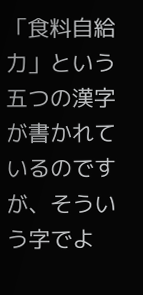「食料自給力」という五つの漢字が書かれているのですが、そういう字でよ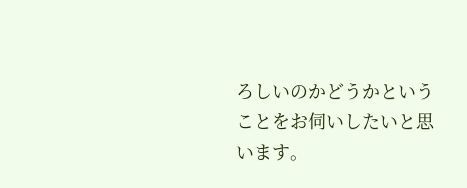ろしいのかどうかということをお伺いしたいと思います。